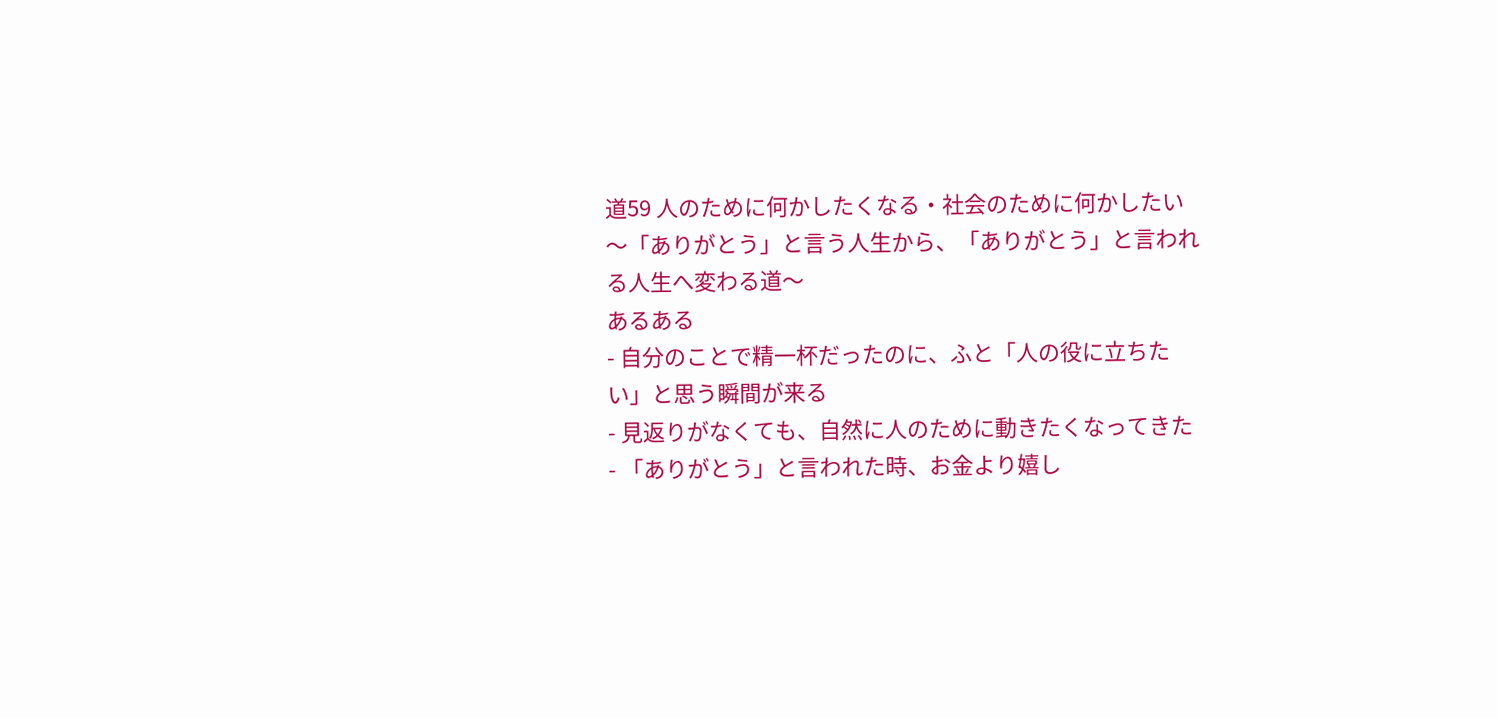道59 人のために何かしたくなる・社会のために何かしたい
〜「ありがとう」と言う人生から、「ありがとう」と言われる人生へ変わる道〜
あるある
- 自分のことで精一杯だったのに、ふと「人の役に立ちたい」と思う瞬間が来る
- 見返りがなくても、自然に人のために動きたくなってきた
- 「ありがとう」と言われた時、お金より嬉し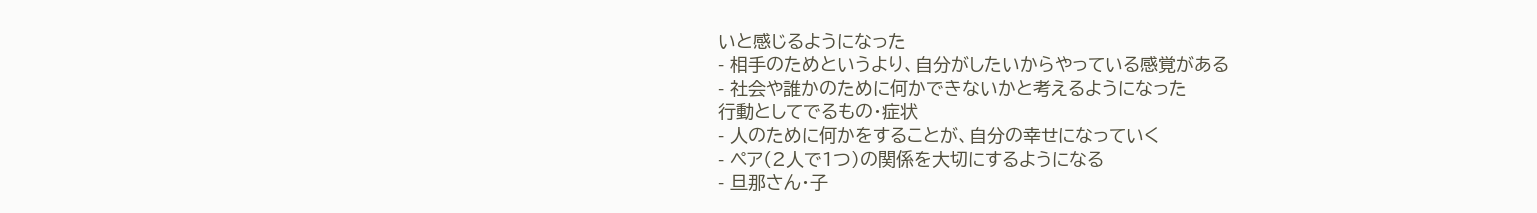いと感じるようになった
- 相手のためというより、自分がしたいからやっている感覚がある
- 社会や誰かのために何かできないかと考えるようになった
行動としてでるもの・症状
- 人のために何かをすることが、自分の幸せになっていく
- ペア(2人で1つ)の関係を大切にするようになる
- 旦那さん・子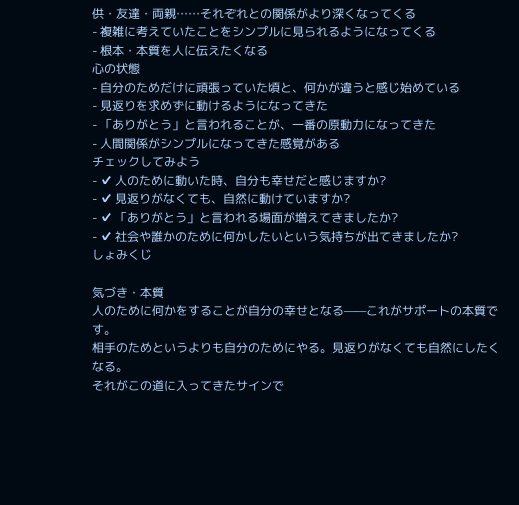供・友達・両親……それぞれとの関係がより深くなってくる
- 複雑に考えていたことをシンプルに見られるようになってくる
- 根本・本質を人に伝えたくなる
心の状態
- 自分のためだけに頑張っていた頃と、何かが違うと感じ始めている
- 見返りを求めずに動けるようになってきた
- 「ありがとう」と言われることが、一番の原動力になってきた
- 人間関係がシンプルになってきた感覚がある
チェックしてみよう
- ✔ 人のために動いた時、自分も幸せだと感じますか?
- ✔ 見返りがなくても、自然に動けていますか?
- ✔ 「ありがとう」と言われる場面が増えてきましたか?
- ✔ 社会や誰かのために何かしたいという気持ちが出てきましたか?
しょみくじ

気づき・本質
人のために何かをすることが自分の幸せとなる——これがサポートの本質です。
相手のためというよりも自分のためにやる。見返りがなくても自然にしたくなる。
それがこの道に入ってきたサインで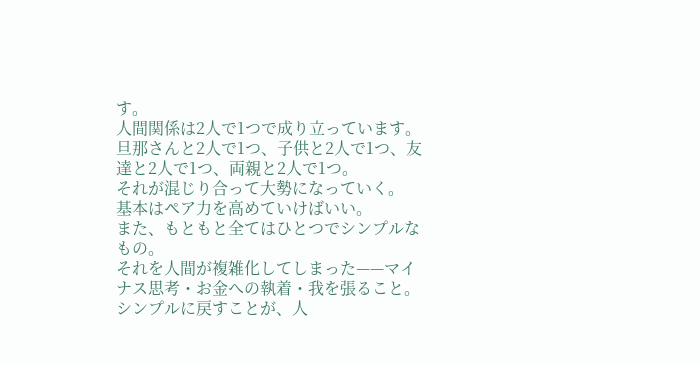す。
人間関係は2人で1つで成り立っています。
旦那さんと2人で1つ、子供と2人で1つ、友達と2人で1つ、両親と2人で1つ。
それが混じり合って大勢になっていく。
基本はペア力を高めていけばいい。
また、もともと全てはひとつでシンプルなもの。
それを人間が複雑化してしまった——マイナス思考・お金への執着・我を張ること。
シンプルに戻すことが、人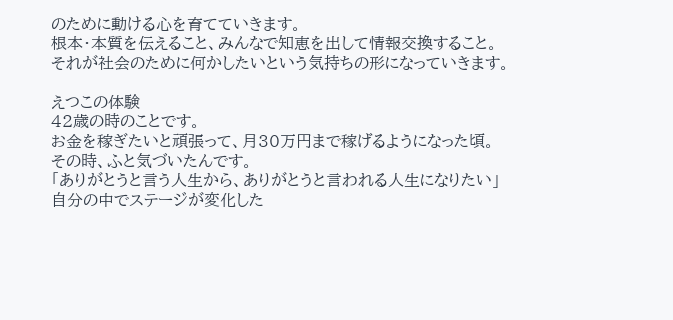のために動ける心を育てていきます。
根本・本質を伝えること、みんなで知恵を出して情報交換すること。
それが社会のために何かしたいという気持ちの形になっていきます。

えつこの体験
42歳の時のことです。
お金を稼ぎたいと頑張って、月30万円まで稼げるようになった頃。
その時、ふと気づいたんです。
「ありがとうと言う人生から、ありがとうと言われる人生になりたい」
自分の中でステージが変化した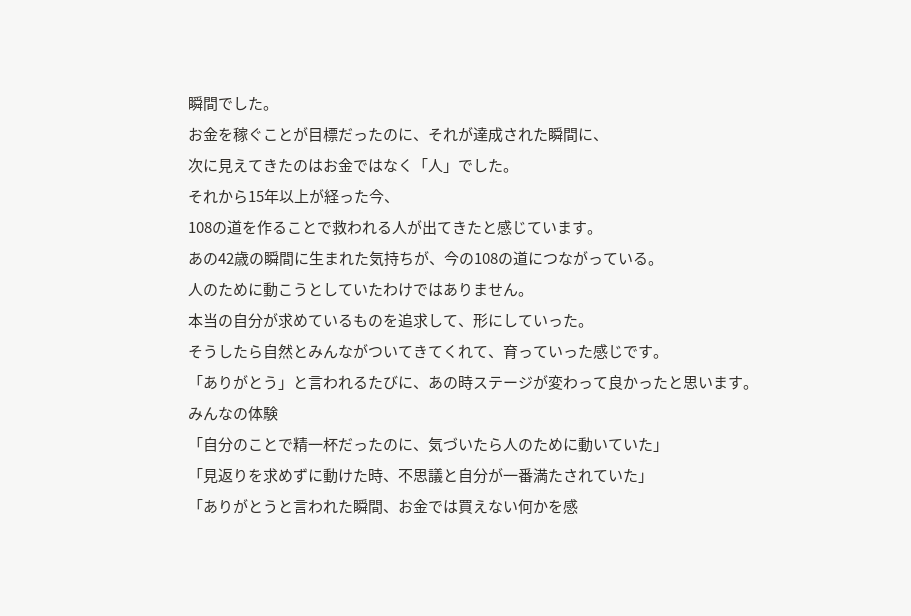瞬間でした。
お金を稼ぐことが目標だったのに、それが達成された瞬間に、
次に見えてきたのはお金ではなく「人」でした。
それから15年以上が経った今、
108の道を作ることで救われる人が出てきたと感じています。
あの42歳の瞬間に生まれた気持ちが、今の108の道につながっている。
人のために動こうとしていたわけではありません。
本当の自分が求めているものを追求して、形にしていった。
そうしたら自然とみんながついてきてくれて、育っていった感じです。
「ありがとう」と言われるたびに、あの時ステージが変わって良かったと思います。
みんなの体験
「自分のことで精一杯だったのに、気づいたら人のために動いていた」
「見返りを求めずに動けた時、不思議と自分が一番満たされていた」
「ありがとうと言われた瞬間、お金では買えない何かを感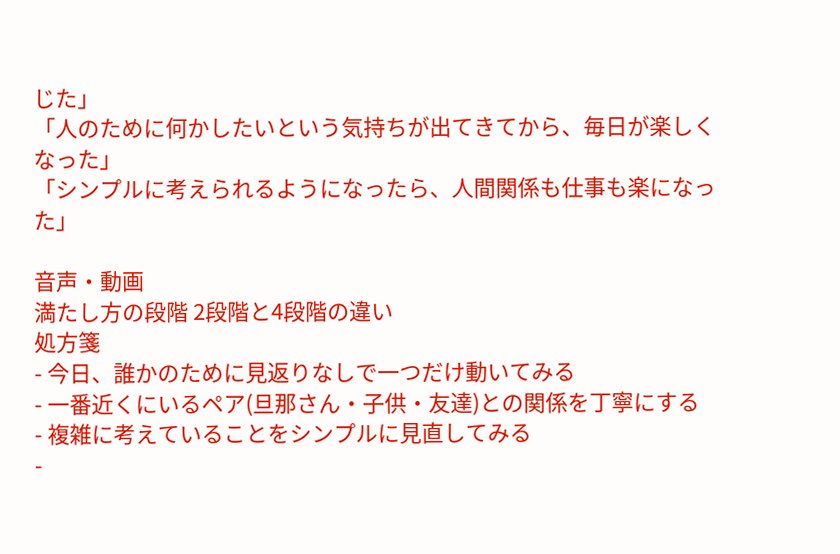じた」
「人のために何かしたいという気持ちが出てきてから、毎日が楽しくなった」
「シンプルに考えられるようになったら、人間関係も仕事も楽になった」

音声・動画
満たし方の段階 2段階と4段階の違い
処方箋
- 今日、誰かのために見返りなしで一つだけ動いてみる
- 一番近くにいるペア(旦那さん・子供・友達)との関係を丁寧にする
- 複雑に考えていることをシンプルに見直してみる
-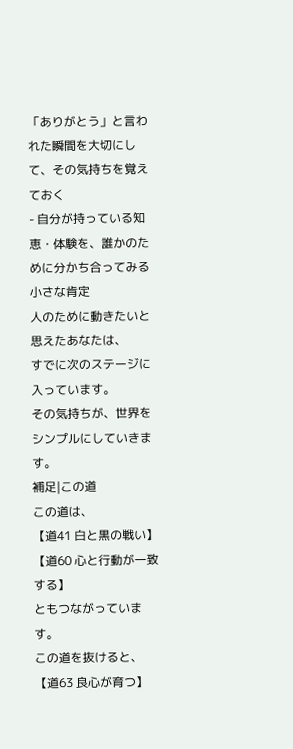「ありがとう」と言われた瞬間を大切にして、その気持ちを覚えておく
- 自分が持っている知恵・体験を、誰かのために分かち合ってみる
小さな肯定
人のために動きたいと思えたあなたは、
すでに次のステージに入っています。
その気持ちが、世界をシンプルにしていきます。
補足|この道
この道は、
【道41 白と黒の戦い】
【道60 心と行動が一致する】
ともつながっています。
この道を抜けると、
【道63 良心が育つ】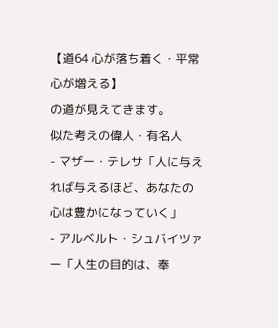【道64 心が落ち着く・平常心が増える】
の道が見えてきます。
似た考えの偉人・有名人
- マザー・テレサ「人に与えれば与えるほど、あなたの心は豊かになっていく」
- アルベルト・シュバイツァー「人生の目的は、奉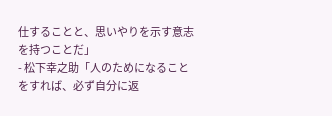仕することと、思いやりを示す意志を持つことだ」
- 松下幸之助「人のためになることをすれば、必ず自分に返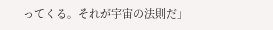ってくる。それが宇宙の法則だ」